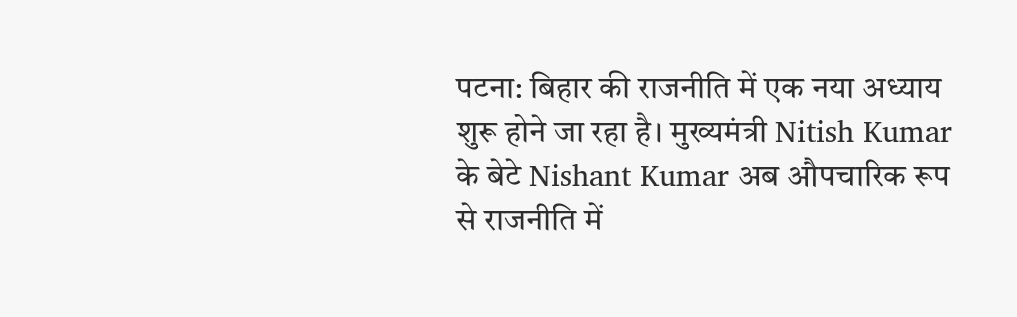पटना: बिहार की राजनीति में एक नया अध्याय शुरू होने जा रहा है। मुख्यमंत्री Nitish Kumar के बेटे Nishant Kumar अब औपचारिक रूप से राजनीति में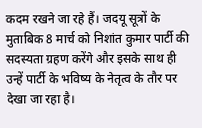कदम रखने जा रहे हैं। जदयू सूत्रों के मुताबिक 8 मार्च को निशांत कुमार पार्टी की सदस्यता ग्रहण करेंगे और इसके साथ ही उन्हें पार्टी के भविष्य के नेतृत्व के तौर पर देखा जा रहा है।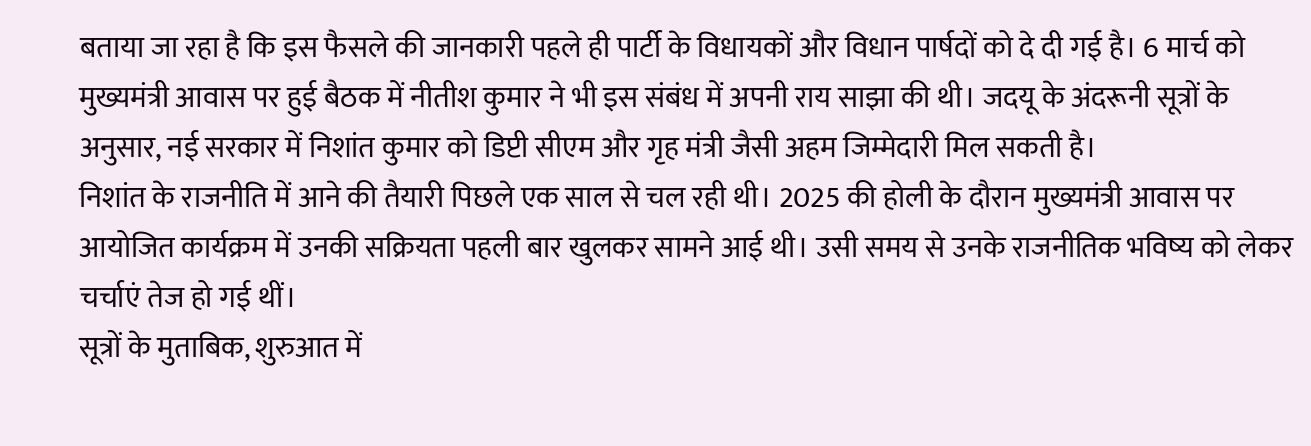बताया जा रहा है कि इस फैसले की जानकारी पहले ही पार्टी के विधायकों और विधान पार्षदों को दे दी गई है। 6 मार्च को मुख्यमंत्री आवास पर हुई बैठक में नीतीश कुमार ने भी इस संबंध में अपनी राय साझा की थी। जदयू के अंदरूनी सूत्रों के अनुसार, नई सरकार में निशांत कुमार को डिप्टी सीएम और गृह मंत्री जैसी अहम जिम्मेदारी मिल सकती है।
निशांत के राजनीति में आने की तैयारी पिछले एक साल से चल रही थी। 2025 की होली के दौरान मुख्यमंत्री आवास पर आयोजित कार्यक्रम में उनकी सक्रियता पहली बार खुलकर सामने आई थी। उसी समय से उनके राजनीतिक भविष्य को लेकर चर्चाएं तेज हो गई थीं।
सूत्रों के मुताबिक, शुरुआत में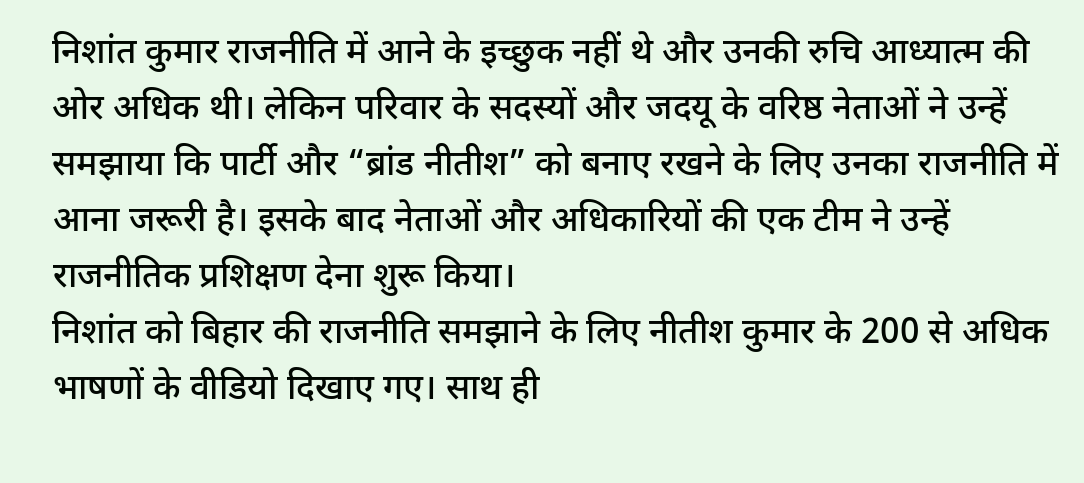निशांत कुमार राजनीति में आने के इच्छुक नहीं थे और उनकी रुचि आध्यात्म की ओर अधिक थी। लेकिन परिवार के सदस्यों और जदयू के वरिष्ठ नेताओं ने उन्हें समझाया कि पार्टी और “ब्रांड नीतीश” को बनाए रखने के लिए उनका राजनीति में आना जरूरी है। इसके बाद नेताओं और अधिकारियों की एक टीम ने उन्हें राजनीतिक प्रशिक्षण देना शुरू किया।
निशांत को बिहार की राजनीति समझाने के लिए नीतीश कुमार के 200 से अधिक भाषणों के वीडियो दिखाए गए। साथ ही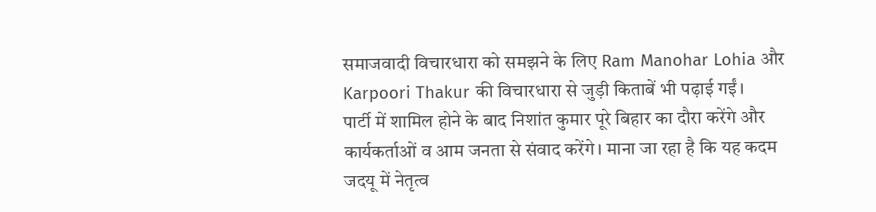समाजवादी विचारधारा को समझने के लिए Ram Manohar Lohia और Karpoori Thakur की विचारधारा से जुड़ी किताबें भी पढ़ाई गईं।
पार्टी में शामिल होने के बाद निशांत कुमार पूरे बिहार का दौरा करेंगे और कार्यकर्ताओं व आम जनता से संवाद करेंगे। माना जा रहा है कि यह कदम जदयू में नेतृत्व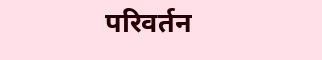परिवर्तन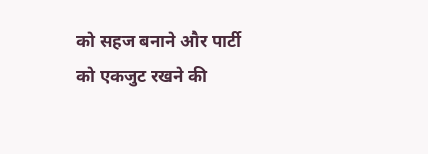को सहज बनाने और पार्टी को एकजुट रखने की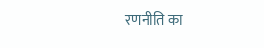रणनीति का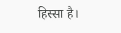हिस्सा है।